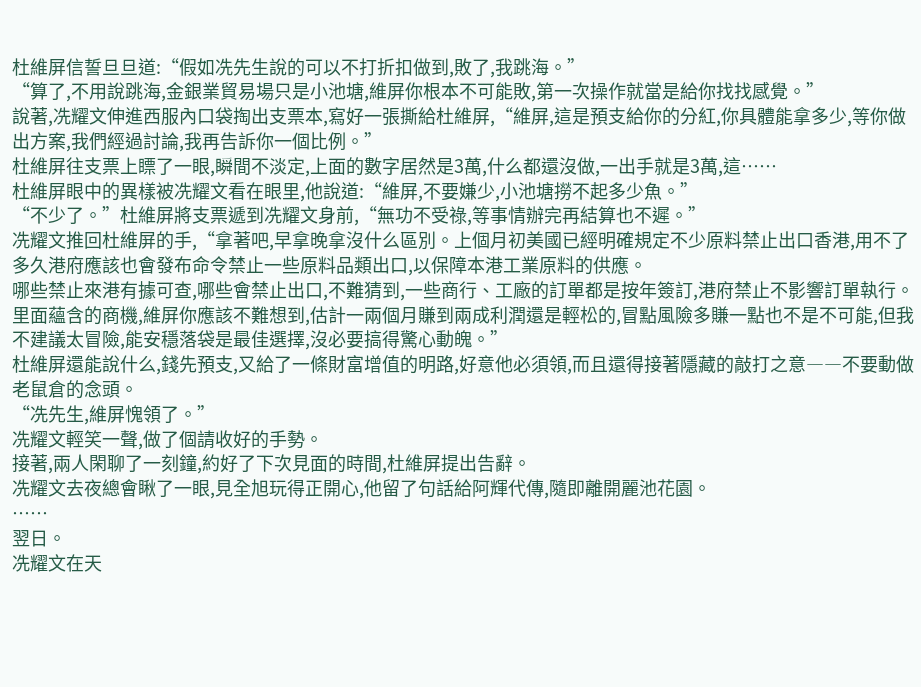杜維屏信誓旦旦道:“假如冼先生說的可以不打折扣做到,敗了,我跳海。”
“算了,不用說跳海,金銀業貿易場只是小池塘,維屏你根本不可能敗,第一次操作就當是給你找找感覺。”
說著,冼耀文伸進西服內口袋掏出支票本,寫好一張撕給杜維屏,“維屏,這是預支給你的分紅,你具體能拿多少,等你做出方案,我們經過討論,我再告訴你一個比例。”
杜維屏往支票上瞟了一眼,瞬間不淡定,上面的數字居然是3萬,什么都還沒做,一出手就是3萬,這……
杜維屏眼中的異樣被冼耀文看在眼里,他說道:“維屏,不要嫌少,小池塘撈不起多少魚。”
“不少了。”杜維屏將支票遞到冼耀文身前,“無功不受祿,等事情辦完再結算也不遲。”
冼耀文推回杜維屏的手,“拿著吧,早拿晚拿沒什么區別。上個月初美國已經明確規定不少原料禁止出口香港,用不了多久港府應該也會發布命令禁止一些原料品類出口,以保障本港工業原料的供應。
哪些禁止來港有據可查,哪些會禁止出口,不難猜到,一些商行、工廠的訂單都是按年簽訂,港府禁止不影響訂單執行。
里面蘊含的商機,維屏你應該不難想到,估計一兩個月賺到兩成利潤還是輕松的,冒點風險多賺一點也不是不可能,但我不建議太冒險,能安穩落袋是最佳選擇,沒必要搞得驚心動魄。”
杜維屏還能說什么,錢先預支,又給了一條財富增值的明路,好意他必須領,而且還得接著隱藏的敲打之意――不要動做老鼠倉的念頭。
“冼先生,維屏愧領了。”
冼耀文輕笑一聲,做了個請收好的手勢。
接著,兩人閑聊了一刻鐘,約好了下次見面的時間,杜維屏提出告辭。
冼耀文去夜總會瞅了一眼,見全旭玩得正開心,他留了句話給阿輝代傳,隨即離開麗池花園。
……
翌日。
冼耀文在天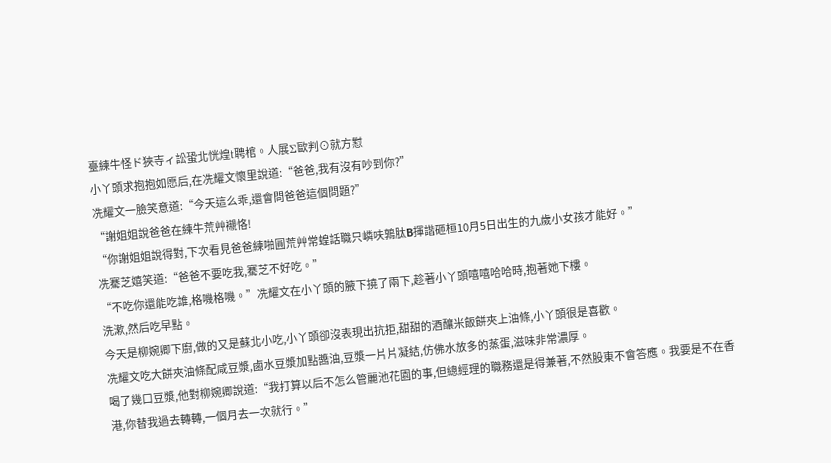臺練牛怪ド狹寺ィ訟蛩北恍煌t聘棺。人展Σ歐判⊙就方懟
小丫頭求抱抱如愿后,在冼耀文懷里說道:“爸爸,我有沒有吵到你?”
冼耀文一臉笑意道:“今天這么乖,還會問爸爸這個問題?”
“謝姐姐說爸爸在練牛荒艸襯恪!
“你謝姐姐說得對,下次看見爸爸練啪圓荒艸常蝗話職只嶙呋鶉肽В揮諧砸桓10月5日出生的九歲小女孩才能好。”
冼騫芝嬉笑道:“爸爸不要吃我,騫芝不好吃。”
“不吃你還能吃誰,格嘰格嘰。”冼耀文在小丫頭的腋下撓了兩下,趁著小丫頭嘻嘻哈哈時,抱著她下樓。
洗漱,然后吃早點。
今天是柳婉卿下廚,做的又是蘇北小吃,小丫頭卻沒表現出抗拒,甜甜的酒釀米飯餅夾上油條,小丫頭很是喜歡。
冼耀文吃大餅夾油條配咸豆漿,鹵水豆漿加點醬油,豆漿一片片凝結,仿佛水放多的蒸蛋,滋味非常濃厚。
喝了幾口豆漿,他對柳婉卿說道:“我打算以后不怎么管麗池花園的事,但總經理的職務還是得兼著,不然股東不會答應。我要是不在香港,你替我過去轉轉,一個月去一次就行。”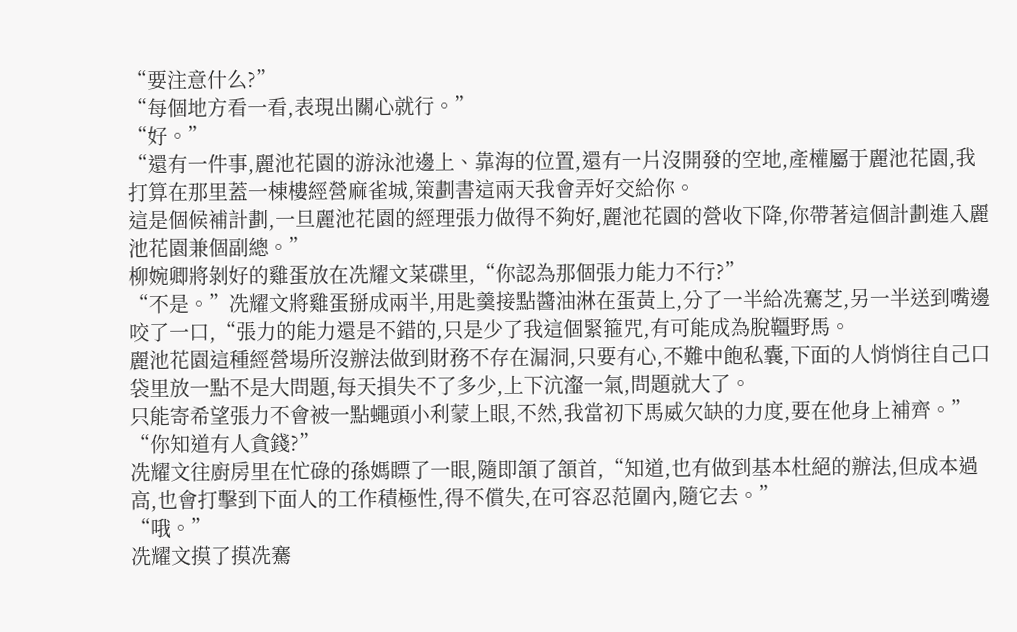“要注意什么?”
“每個地方看一看,表現出關心就行。”
“好。”
“還有一件事,麗池花園的游泳池邊上、靠海的位置,還有一片沒開發的空地,產權屬于麗池花園,我打算在那里蓋一棟樓經營麻雀城,策劃書這兩天我會弄好交給你。
這是個候補計劃,一旦麗池花園的經理張力做得不夠好,麗池花園的營收下降,你帶著這個計劃進入麗池花園兼個副總。”
柳婉卿將剝好的雞蛋放在冼耀文菜碟里,“你認為那個張力能力不行?”
“不是。”冼耀文將雞蛋掰成兩半,用匙羹接點醬油淋在蛋黃上,分了一半給冼騫芝,另一半送到嘴邊咬了一口,“張力的能力還是不錯的,只是少了我這個緊箍咒,有可能成為脫韁野馬。
麗池花園這種經營場所沒辦法做到財務不存在漏洞,只要有心,不難中飽私囊,下面的人悄悄往自己口袋里放一點不是大問題,每天損失不了多少,上下沆瀣一氣,問題就大了。
只能寄希望張力不會被一點蠅頭小利蒙上眼,不然,我當初下馬威欠缺的力度,要在他身上補齊。”
“你知道有人貪錢?”
冼耀文往廚房里在忙碌的孫媽瞟了一眼,隨即頷了頷首,“知道,也有做到基本杜絕的辦法,但成本過高,也會打擊到下面人的工作積極性,得不償失,在可容忍范圍內,隨它去。”
“哦。”
冼耀文摸了摸冼騫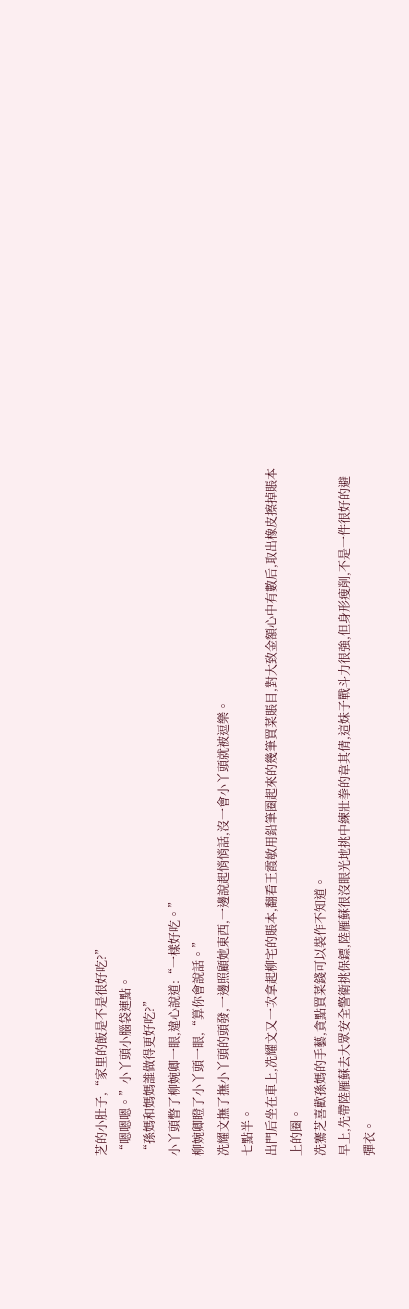芝的小肚子,“家里的飯是不是很好吃?”
“嗯嗯嗯。”小丫頭小腦袋連點。
“孫媽和媽媽誰做得更好吃?”
小丫頭瞥了柳婉卿一眼,違心說道:“一樣好吃。”
柳婉卿瞪了小丫頭一眼,“算你會說話。”
冼耀文撫了撫小丫頭的頭發,一邊照顧她東西,一邊說起悄悄話,沒一會小丫頭就被逗樂。
七點半。
出門后坐在車上,冼耀文又一次拿起柳宅的賬本,翻看王霞敏用鉛筆圈起來的幾筆買菜賬目,對大致金額心中有數后,取出橡皮擦掉賬本上的圈。
冼騫芝喜歡孫媽的手藝,貪點買菜錢可以裝作不知道。
早上,先帶陸雁蘇去大眾安全警衛挑保鏢,陸雁蘇很沒眼光地挑中練壯拳的韋其倩,這妹子戰斗力很強,但身形瘦削,不是一件很好的避彈衣。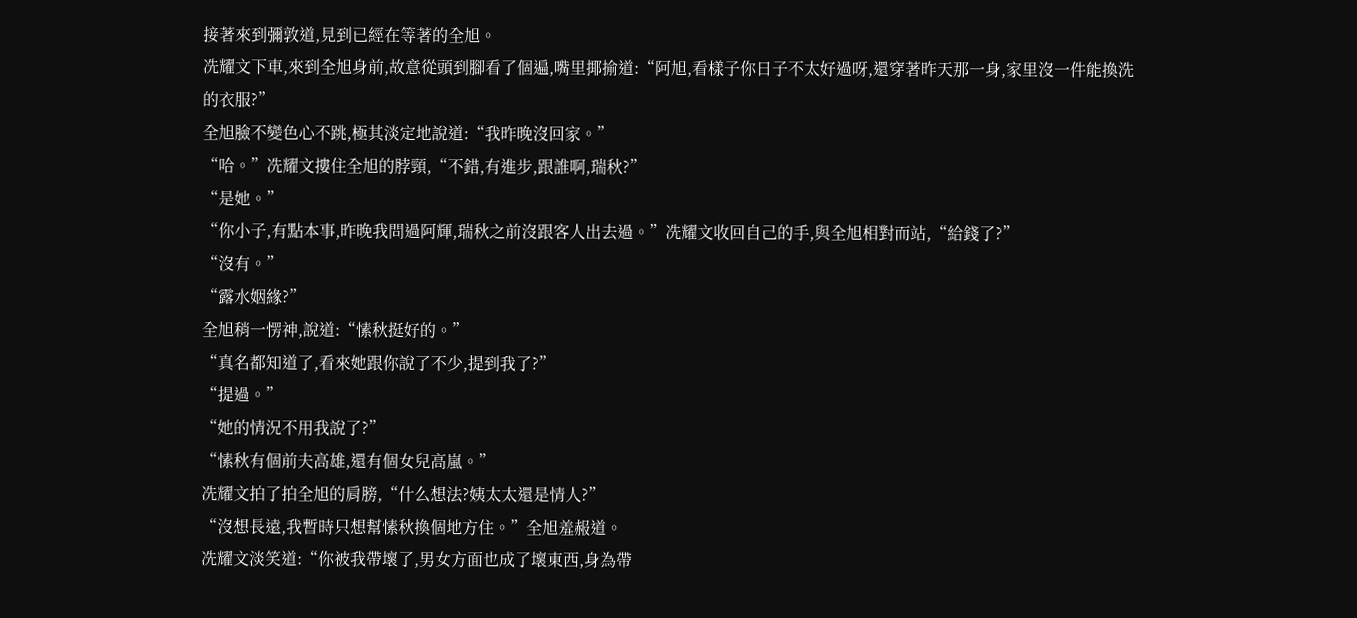接著來到彌敦道,見到已經在等著的全旭。
冼耀文下車,來到全旭身前,故意從頭到腳看了個遍,嘴里揶揄道:“阿旭,看樣子你日子不太好過呀,還穿著昨天那一身,家里沒一件能換洗的衣服?”
全旭臉不變色心不跳,極其淡定地說道:“我昨晚沒回家。”
“哈。”冼耀文摟住全旭的脖頸,“不錯,有進步,跟誰啊,瑞秋?”
“是她。”
“你小子,有點本事,昨晚我問過阿輝,瑞秋之前沒跟客人出去過。”冼耀文收回自己的手,與全旭相對而站,“給錢了?”
“沒有。”
“露水姻緣?”
全旭稍一愣神,說道:“愫秋挺好的。”
“真名都知道了,看來她跟你說了不少,提到我了?”
“提過。”
“她的情況不用我說了?”
“愫秋有個前夫高雄,還有個女兒高嵐。”
冼耀文拍了拍全旭的肩膀,“什么想法?姨太太還是情人?”
“沒想長遠,我暫時只想幫愫秋換個地方住。”全旭羞赧道。
冼耀文淡笑道:“你被我帶壞了,男女方面也成了壞東西,身為帶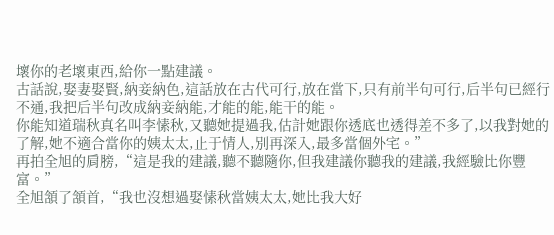壞你的老壞東西,給你一點建議。
古話說,娶妻娶賢,納妾納色,這話放在古代可行,放在當下,只有前半句可行,后半句已經行不通,我把后半句改成納妾納能,才能的能,能干的能。
你能知道瑞秋真名叫李愫秋,又聽她提過我,估計她跟你透底也透得差不多了,以我對她的了解,她不適合當你的姨太太,止于情人,別再深入,最多當個外宅。”
再拍全旭的肩膀,“這是我的建議,聽不聽隨你,但我建議你聽我的建議,我經驗比你豐富。”
全旭頷了頷首,“我也沒想過娶愫秋當姨太太,她比我大好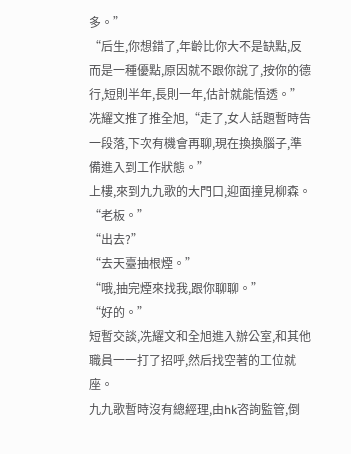多。”
“后生,你想錯了,年齡比你大不是缺點,反而是一種優點,原因就不跟你說了,按你的德行,短則半年,長則一年,估計就能悟透。”
冼耀文推了推全旭,“走了,女人話題暫時告一段落,下次有機會再聊,現在換換腦子,準備進入到工作狀態。”
上樓,來到九九歌的大門口,迎面撞見柳森。
“老板。”
“出去?”
“去天臺抽根煙。”
“哦,抽完煙來找我,跟你聊聊。”
“好的。”
短暫交談,冼耀文和全旭進入辦公室,和其他職員一一打了招呼,然后找空著的工位就座。
九九歌暫時沒有總經理,由hk咨詢監管,倒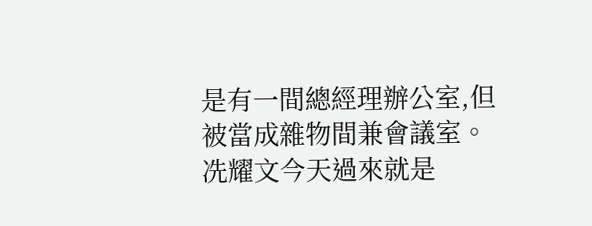是有一間總經理辦公室,但被當成雜物間兼會議室。
冼耀文今天過來就是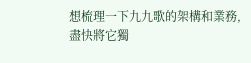想梳理一下九九歌的架構和業務,盡快將它獨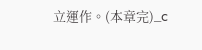立運作。(本章完)_c